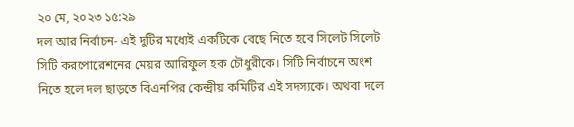২০ মে, ২০২৩ ১৫:২৯
দল আর নির্বাচন- এই দুটির মধ্যেই একটিকে বেছে নিতে হবে সিলেট সিলেট সিটি করপোরেশনের মেয়র আরিফুল হক চৌধুরীকে। সিটি নির্বাচনে অংশ নিতে হলে দল ছাড়তে বিএনপির কেন্দ্রীয় কমিটির এই সদস্যকে। অথবা দলে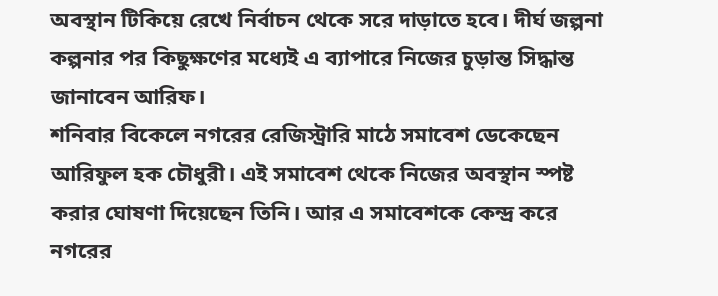অবস্থান টিকিয়ে রেখে নির্বাচন থেকে সরে দাড়াতে হবে। দীর্ঘ জল্পনা কল্পনার পর কিছুক্ষণের মধ্যেই এ ব্যাপারে নিজের চুড়ান্ত সিদ্ধান্ত জানাবেন আরিফ।
শনিবার বিকেলে নগরের রেজিস্ট্রারি মাঠে সমাবেশ ডেকেছেন আরিফুল হক চৌধুরী। এই সমাবেশ থেকে নিজের অবস্থান স্পষ্ট করার ঘোষণা দিয়েছেন তিনি। আর এ সমাবেশকে কেন্দ্র করে নগরের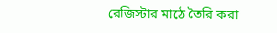রেজিস্টার মাঠে তৈরি করা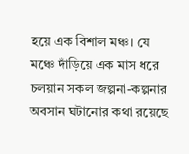হয়ে এক বিশাল মঞ্চ। যে মঞ্চে দাঁড়িয়ে এক মাস ধরে চলয়ান সকল জল্পনা-কল্পনার অবসান ঘটানোর কথা রয়েছে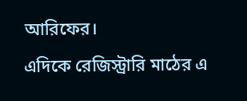আরিফের।
এদিকে রেজিস্ট্রারি মাঠের এ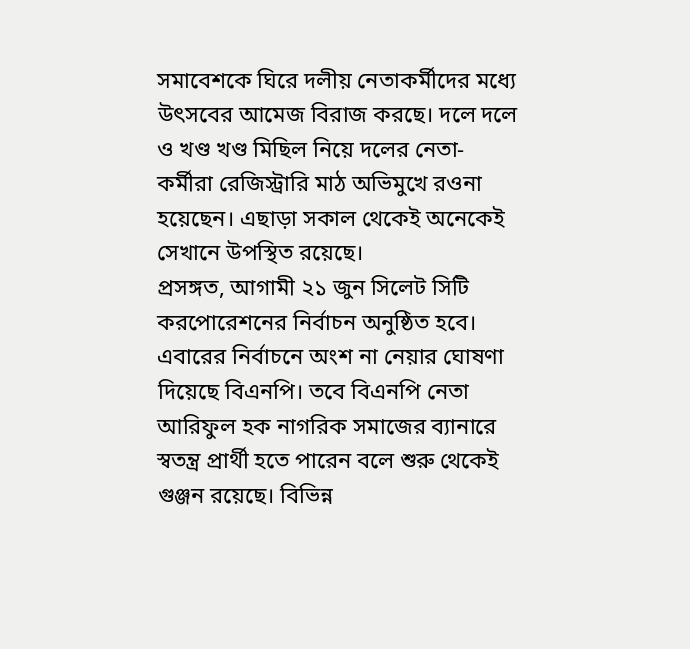সমাবেশকে ঘিরে দলীয় নেতাকর্মীদের মধ্যে উৎসবের আমেজ বিরাজ করছে। দলে দলে ও খণ্ড খণ্ড মিছিল নিয়ে দলের নেতা-কর্মীরা রেজিস্ট্রারি মাঠ অভিমুখে রওনা হয়েছেন। এছাড়া সকাল থেকেই অনেকেই সেখানে উপস্থিত রয়েছে।
প্রসঙ্গত, আগামী ২১ জুন সিলেট সিটি করপোরেশনের নির্বাচন অনুষ্ঠিত হবে। এবারের নির্বাচনে অংশ না নেয়ার ঘোষণা দিয়েছে বিএনপি। তবে বিএনপি নেতা আরিফুল হক নাগরিক সমাজের ব্যানারে স্বতন্ত্র প্রার্থী হতে পারেন বলে শুরু থেকেই গুঞ্জন রয়েছে। বিভিন্ন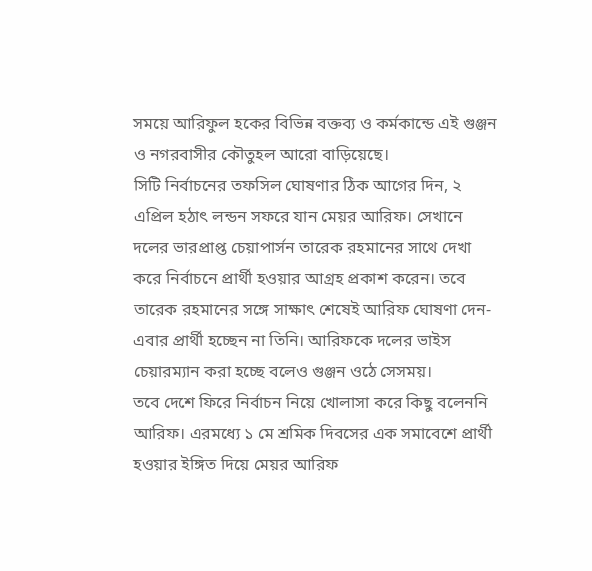সময়ে আরিফুল হকের বিভিন্ন বক্তব্য ও কর্মকান্ডে এই গুঞ্জন ও নগরবাসীর কৌতুহল আরো বাড়িয়েছে।
সিটি নির্বাচনের তফসিল ঘোষণার ঠিক আগের দিন, ২ এপ্রিল হঠাৎ লন্ডন সফরে যান মেয়র আরিফ। সেখানে দলের ভারপ্রাপ্ত চেয়াপার্সন তারেক রহমানের সাথে দেখা করে নির্বাচনে প্রার্থী হওয়ার আগ্রহ প্রকাশ করেন। তবে তারেক রহমানের সঙ্গে সাক্ষাৎ শেষেই আরিফ ঘোষণা দেন- এবার প্রার্থী হচ্ছেন না তিনি। আরিফকে দলের ভাইস চেয়ারম্যান করা হচ্ছে বলেও গুঞ্জন ওঠে সেসময়।
তবে দেশে ফিরে নির্বাচন নিয়ে খোলাসা করে কিছু বলেননি আরিফ। এরমধ্যে ১ মে শ্রমিক দিবসের এক সমাবেশে প্রার্থী হওয়ার ইঙ্গিত দিয়ে মেয়র আরিফ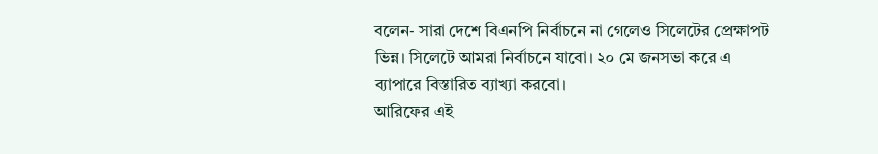বলেন- সারা দেশে বিএনপি নির্বাচনে না গেলেও সিলেটের প্রেক্ষাপট ভিন্ন। সিলেটে আমরা নির্বাচনে যাবো। ২০ মে জনসভা করে এ ব্যাপারে বিস্তারিত ব্যাখ্যা করবো।
আরিফের এই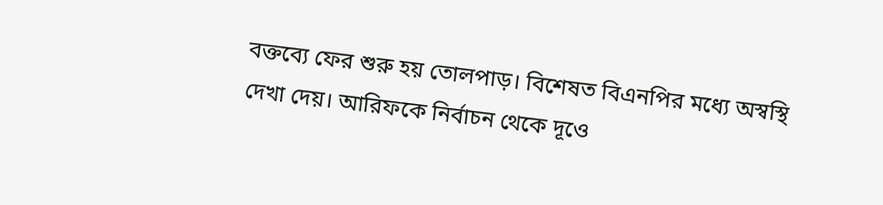বক্তব্যে ফের শুরু হয় তোলপাড়। বিশেষত বিএনপির মধ্যে অস্বস্থি দেখা দেয়। আরিফকে নির্বাচন থেকে দূওে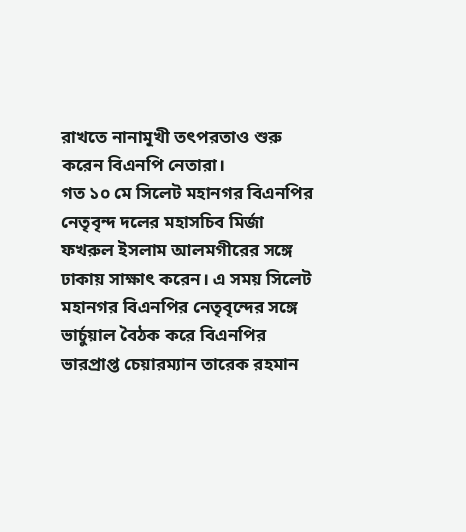রাখতে নানামূখী তৎপরতাও শুরু করেন বিএনপি নেতারা।
গত ১০ মে সিলেট মহানগর বিএনপির নেতৃবৃন্দ দলের মহাসচিব মির্জা ফখরুল ইসলাম আলমগীরের সঙ্গে ঢাকায় সাক্ষাৎ করেন। এ সময় সিলেট মহানগর বিএনপির নেতৃবৃন্দের সঙ্গে ভার্চুয়াল বৈঠক করে বিএনপির ভারপ্রাপ্ত চেয়ারম্যান তারেক রহমান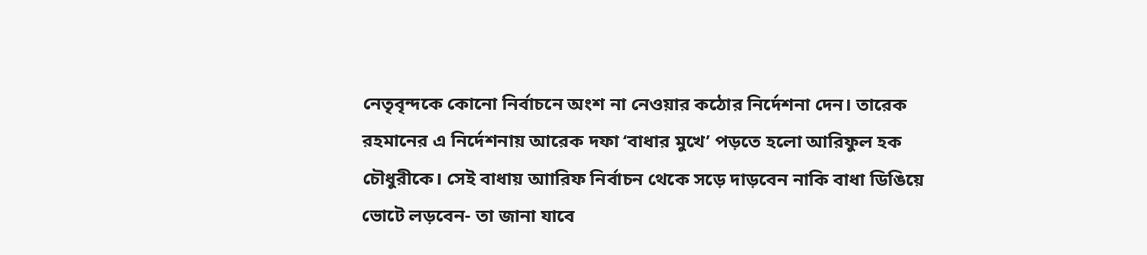নেতৃবৃন্দকে কোনো নির্বাচনে অংশ না নেওয়ার কঠোর নির্দেশনা দেন। তারেক রহমানের এ নির্দেশনায় আরেক দফা ‘বাধার মুখে’ পড়তে হলো আরিফুল হক চৌধুরীকে। সেই বাধায় আারিফ নির্বাচন থেকে সড়ে দাড়বেন নাকি বাধা ডিঙিয়ে ভোটে লড়বেন- তা জানা যাবে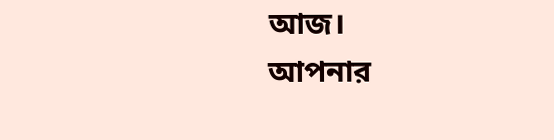আজ।
আপনার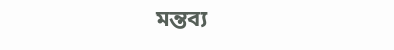মন্তব্য